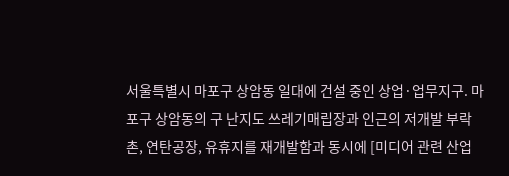서울특별시 마포구 상암동 일대에 건설 중인 상업·업무지구. 마포구 상암동의 구 난지도 쓰레기매립장과 인근의 저개발 부락촌, 연탄공장, 유휴지를 재개발함과 동시에 [미디어 관련 산업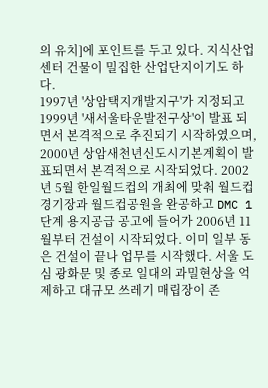의 유치]에 포인트를 두고 있다. 지식산업센터 건물이 밀집한 산업단지이기도 하다.
1997년 '상암택지개발지구'가 지정되고 1999년 '새서울타운발전구상'이 발표 되면서 본격적으로 추진되기 시작하였으며, 2000년 상암새천년신도시기본계획이 발표되면서 본격적으로 시작되었다. 2002년 5월 한일월드컵의 개최에 맞춰 월드컵경기장과 월드컵공원을 완공하고 DMC 1단계 용지공급 공고에 들어가 2006년 11월부터 건설이 시작되었다. 이미 일부 동은 건설이 끝나 업무를 시작했다. 서울 도심 광화문 및 종로 일대의 과밀현상을 억제하고 대규모 쓰레기 매립장이 존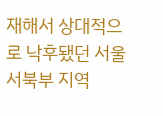재해서 상대적으로 낙후됐던 서울 서북부 지역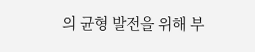의 균형 발전을 위해 부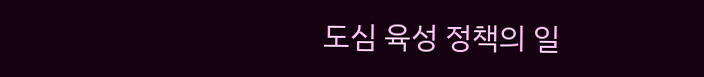도심 육성 정책의 일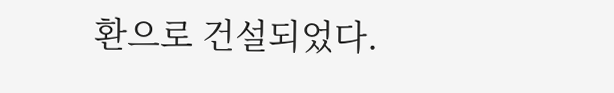환으로 건설되었다.